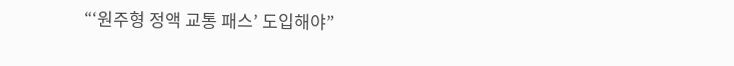“‘원주형 정액 교통 패스’ 도입해야”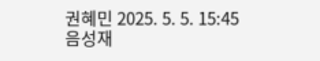권혜민 2025. 5. 5. 15:45
음성재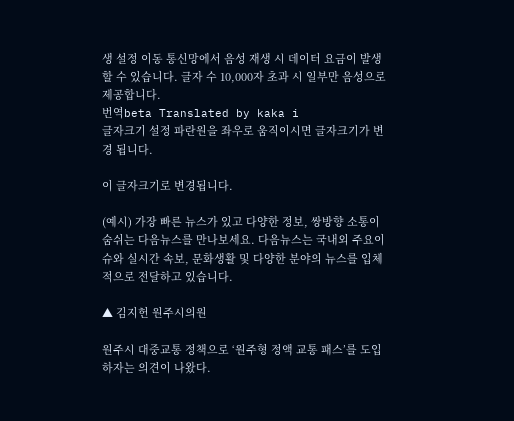생 설정 이동 통신망에서 음성 재생 시 데이터 요금이 발생할 수 있습니다. 글자 수 10,000자 초과 시 일부만 음성으로 제공합니다.
번역beta Translated by kaka i
글자크기 설정 파란원을 좌우로 움직이시면 글자크기가 변경 됩니다.

이 글자크기로 변경됩니다.

(예시) 가장 빠른 뉴스가 있고 다양한 정보, 쌍방향 소통이 숨쉬는 다음뉴스를 만나보세요. 다음뉴스는 국내외 주요이슈와 실시간 속보, 문화생활 및 다양한 분야의 뉴스를 입체적으로 전달하고 있습니다.

▲ 김지헌 원주시의원

원주시 대중교통 정책으로 ‘원주형 정액 교통 패스’를 도입하자는 의견이 나왔다.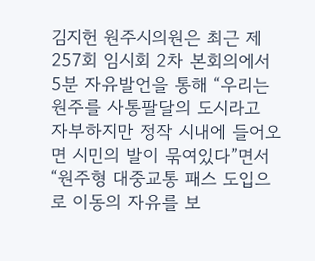김지헌 원주시의원은 최근 제257회 임시회 2차 본회의에서 5분 자유발언을 통해 “우리는 원주를 사통팔달의 도시라고 자부하지만 정작 시내에 들어오면 시민의 발이 묶여있다”면서 “원주형 대중교통 패스 도입으로 이동의 자유를 보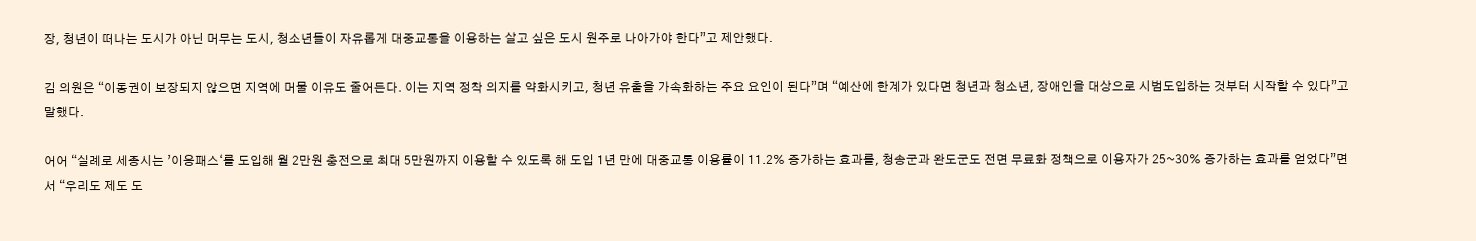장, 청년이 떠나는 도시가 아닌 머무는 도시, 청소년들이 자유롭게 대중교통을 이용하는 살고 싶은 도시 원주로 나아가야 한다”고 제안했다.

김 의원은 “이동권이 보장되지 않으면 지역에 머물 이유도 줄어든다. 이는 지역 정착 의지를 약화시키고, 청년 유출을 가속화하는 주요 요인이 된다”며 “예산에 한계가 있다면 청년과 청소년, 장애인을 대상으로 시범도입하는 것부터 시작할 수 있다”고 말했다.

어어 “실례로 세종시는 ’이응패스‘를 도입해 월 2만원 충전으로 최대 5만원까지 이용할 수 있도록 해 도입 1년 만에 대중교통 이용률이 11.2% 증가하는 효과를, 청송군과 완도군도 전면 무료화 정책으로 이용자가 25~30% 증가하는 효과를 얻었다”면서 “우리도 제도 도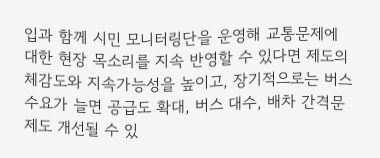입과 함께 시민 모니터링단을 운영해 교통문제에 대한 현장 목소리를 지속 반영할 수 있다면 제도의 체감도와 지속가능성을 높이고, 장기적으로는 버스 수요가 늘면 공급도 확대, 버스 대수, 배차 간격문제도 개선될 수 있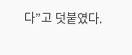다”고 덧붙였다.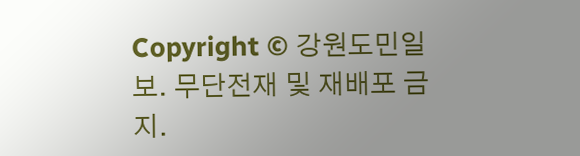Copyright © 강원도민일보. 무단전재 및 재배포 금지.